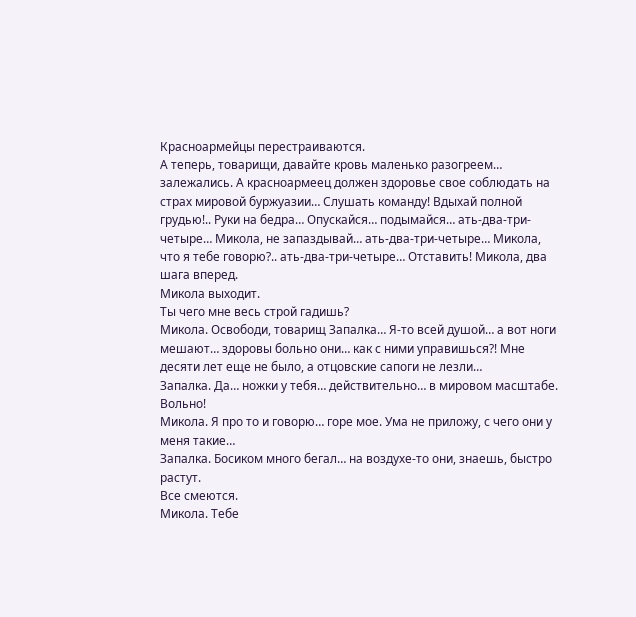Красноармейцы перестраиваются.
А теперь, товарищи, давайте кровь маленько разогреем… залежались. А красноармеец должен здоровье свое соблюдать на страх мировой буржуазии… Слушать команду! Вдыхай полной грудью!.. Руки на бедра… Опускайся… подымайся… ать-два-три-четыре… Микола, не запаздывай… ать-два-три-четыре… Микола, что я тебе говорю?.. ать-два-три-четыре… Отставить! Микола, два шага вперед.
Микола выходит.
Ты чего мне весь строй гадишь?
Микола. Освободи, товарищ Запалка… Я-то всей душой… а вот ноги мешают… здоровы больно они… как с ними управишься?! Мне десяти лет еще не было, а отцовские сапоги не лезли…
Запалка. Да… ножки у тебя… действительно… в мировом масштабе. Вольно!
Микола. Я про то и говорю… горе мое. Ума не приложу, с чего они у меня такие…
Запалка. Босиком много бегал… на воздухе-то они, знаешь, быстро растут.
Все смеются.
Микола. Тебе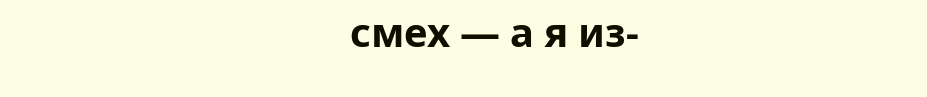смех — а я из-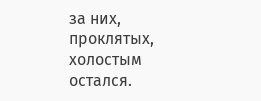за них, проклятых, холостым остался.